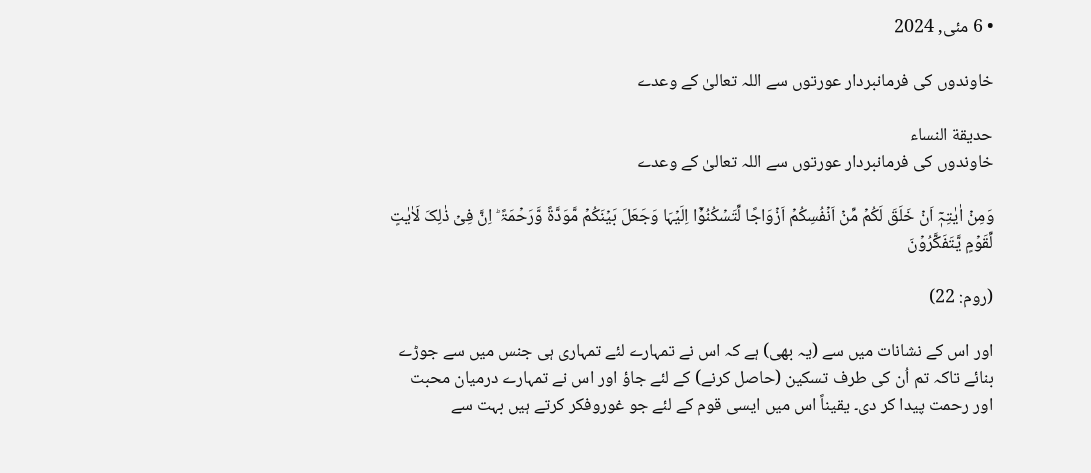• 6 مئی, 2024

خاوندوں کی فرمانبردار عورتوں سے اللہ تعالیٰ کے وعدے

حدیقة النساء
خاوندوں کی فرمانبردار عورتوں سے اللہ تعالیٰ کے وعدے

وَمِنۡ اٰیٰتِہٖۤ اَنۡ خَلَقَ لَکُمۡ مِّنۡ اَنۡفُسِکُمۡ اَزۡوَاجًا لِّتَسۡکُنُوۡۤا اِلَیۡہَا وَجَعَلَ بَیۡنَکُمۡ مَّوَدَّۃً وَّرَحۡمَۃً ؕ اِنَّ فِیۡ ذٰلِکَ لَاٰیٰتٍ لِّقَوۡمٍ یَّتَفَکَّرُوۡنَ

(روم: 22)

اور اس کے نشانات میں سے (یہ بھی) ہے کہ اس نے تمہارے لئے تمہاری ہی جنس میں سے جوڑے بنائے تاکہ تم اُن کی طرف تسکین (حاصل کرنے) کے لئے جاؤ اور اس نے تمہارے درمیان محبت اور رحمت پیدا کر دی۔ یقیناً اس میں ایسی قوم کے لئے جو غوروفکر کرتے ہیں بہت سے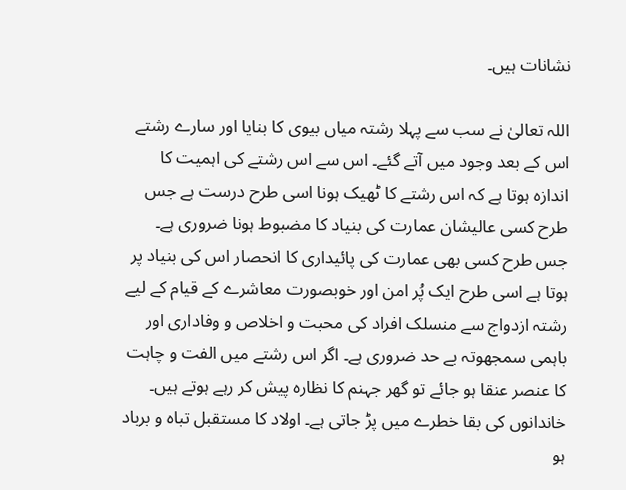نشانات ہیں۔

اللہ تعالیٰ نے سب سے پہلا رشتہ میاں بیوی کا بنایا اور سارے رشتے اس کے بعد وجود میں آتے گئے۔ اس سے اس رشتے کی اہمیت کا اندازہ ہوتا ہے کہ اس رشتے کا ٹھیک ہونا اسی طرح درست ہے جس طرح کسی عالیشان عمارت کی بنیاد کا مضبوط ہونا ضروری ہے۔ جس طرح کسی بھی عمارت کی پائیداری کا انحصار اس کی بنیاد پر ہوتا ہے اسی طرح ایک پُر امن اور خوبصورت معاشرے کے قیام کے لیے رشتہ ازدواج سے منسلک افراد کی محبت و اخلاص و وفاداری اور باہمی سمجھوتہ بے حد ضروری ہے۔ اگر اس رشتے میں الفت و چاہت کا عنصر عنقا ہو جائے تو گھر جہنم کا نظارہ پیش کر رہے ہوتے ہیں۔ خاندانوں کی بقا خطرے میں پڑ جاتی ہے۔ اولاد کا مستقبل تباہ و برباد ہو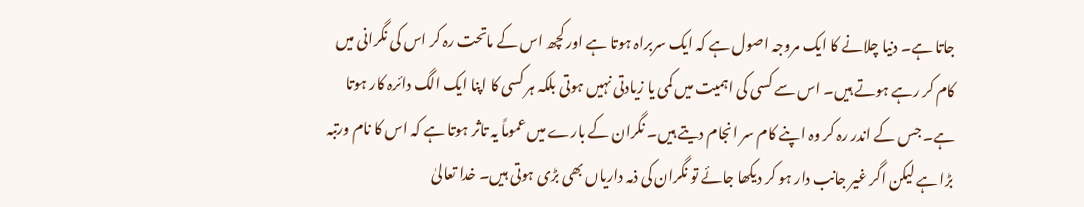جاتا ہے۔ دنیا چلانے کا ایک مروجہ اصول ہے کہ ایک سربراہ ہوتا ہے اور کچھ اس کے ماتحت رہ کر اس کی نگرانی میں کام کر رہے ہوتے ہیں۔ اس سے کسی کی اہمیت میں کمی یا زیادتی نہیں ہوتی بلکہ ہر کسی کا اپنا ایک الگ دائرہ کار ہوتا ہے۔ جس کے اندر رہ کر وہ اپنے کام سر انجام دیتے ہیں۔ نگران کے بارے میں عموماً یہ تاثر ہوتا ہے کہ اس کا نام ورتبہ بڑا ہے لیکن اگر غیر جانب دار ہو کر دیکھا جائے تو نگران کی ذمہ داریاں بھی بڑی ہوتی ہیں۔ خدا تعالیٰ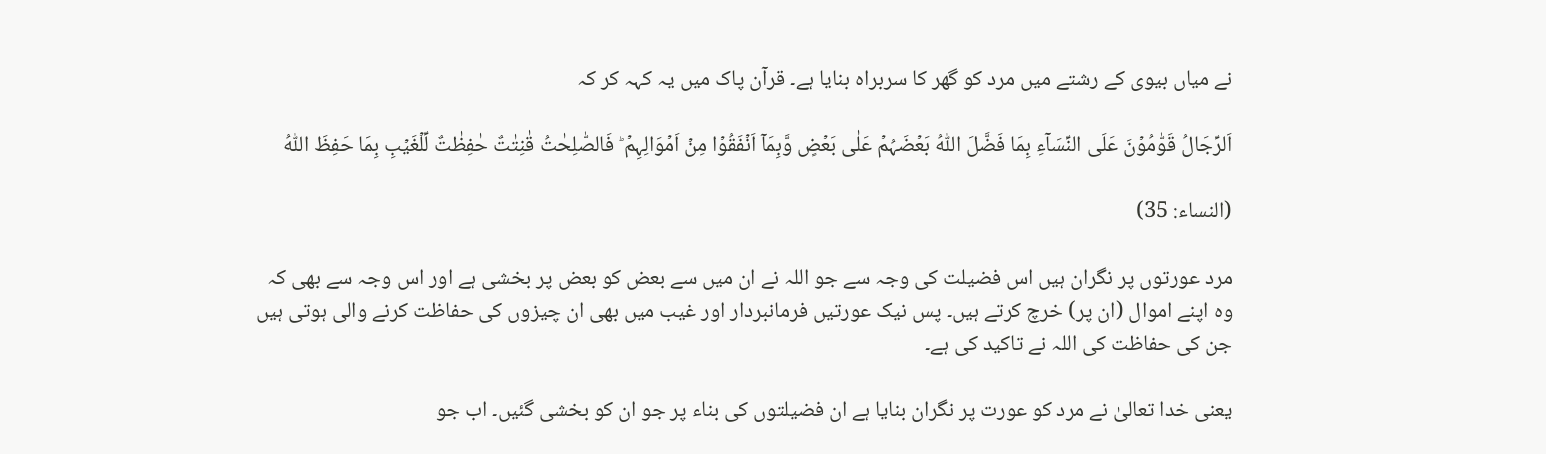نے میاں بیوی کے رشتے میں مرد کو گھر کا سربراہ بنایا ہے۔ قرآن پاک میں یہ کہہ کر کہ

اَلرِّجَالُ قَوّٰمُوۡنَ عَلَی النِّسَآءِ بِمَا فَضَّلَ اللّٰہُ بَعۡضَہُمۡ عَلٰی بَعۡضٍ وَّبِمَاۤ اَنۡفَقُوۡا مِنۡ اَمۡوَالِہِمۡ ؕ فَالصّٰلِحٰتُ قٰنِتٰتٌ حٰفِظٰتٌ لِّلۡغَیۡبِ بِمَا حَفِظَ اللّٰہُ

(النساء: 35)

مرد عورتوں پر نگران ہیں اس فضیلت کی وجہ سے جو اللہ نے ان میں سے بعض کو بعض پر بخشی ہے اور اس وجہ سے بھی کہ وہ اپنے اموال (ان پر) خرچ کرتے ہیں۔ پس نیک عورتیں فرمانبردار اور غیب میں بھی ان چیزوں کی حفاظت کرنے والی ہوتی ہیں جن کی حفاظت کی اللہ نے تاکید کی ہے۔

یعنی خدا تعالیٰ نے مرد کو عورت پر نگران بنایا ہے ان فضیلتوں کی بناء پر جو ان کو بخشی گئیں۔ اب جو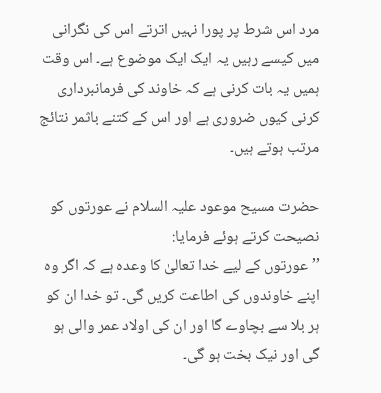مرد اس شرط پر پورا نہیں اترتے اس کی نگرانی میں کیسے رہیں یہ ایک ایک موضوع ہے۔ اس وقت ہمیں یہ بات کرنی ہے کہ خاوند کی فرمانبرداری کرنی کیوں ضروری ہے اور اس کے کتنے باثمر نتائج مرتب ہوتے ہیں۔

حضرت مسیح موعود علیہ السلام نے عورتوں کو نصیحت کرتے ہوئے فرمایا:
’’عورتوں کے لیے خدا تعالیٰ کا وعدہ ہے کہ اگر وہ اپنے خاوندوں کی اطاعت کریں گی۔ تو خدا ان کو ہر بلا سے بچاوے گا اور ان کی اولاد عمر والی ہو گی اور نیک بخت ہو گی۔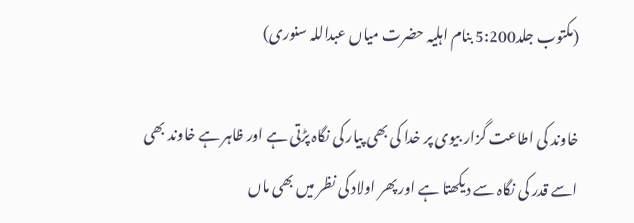(مکتوب جلد5:200 بنام اہلیہ حضرت میاں عبداللہ سنوری)

خاوند کی اطاعت گزار بیوی پر خدا کی بھی پیار کی نگاہ پڑتی ہے اور ظاہر ہے خاوند بھی اسے قدر کی نگاہ سے دیکھتا ہے اور پھر اولاد کی نظر میں بھی ماں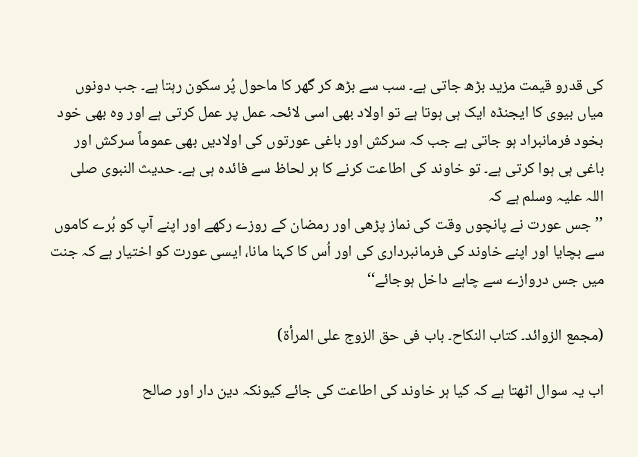کی قدرو قیمت مزید بڑھ جاتی ہے۔ سب سے بڑھ کر گھر کا ماحول پُر سکون رہتا ہے۔ جب دونوں میاں بیوی کا ایجنڈہ ایک ہی ہوتا ہے تو اولاد بھی اسی لائحہ عمل پر عمل کرتی ہے اور وہ بھی خود بخود فرمانبراد ہو جاتی ہے جب کہ سرکش اور باغی عورتوں کی اولادیں بھی عموماً سرکش اور باغی ہی ہوا کرتی ہے۔ تو خاوند کی اطاعت کرنے کا ہر لحاظ سے فائدہ ہی ہے۔ حدیث النبوی صلی اللہ علیہ وسلم ہے کہ
’’جس عورت نے پانچوں وقت کی نماز پڑھی اور رمضان کے روزے رکھے اور اپنے آپ کو بُرے کاموں سے بچایا اور اپنے خاوند کی فرمانبرداری کی اور اُس کا کہنا مانا، ایسی عورت کو اختیار ہے کہ جنت میں جس دروازے سے چاہے داخل ہوجائے‘‘

(مجمع الزوائد۔ کتاب النکاح۔ باب فی حق الزوج علی المرأۃ)

اب یہ سوال اٹھتا ہے کہ کیا ہر خاوند کی اطاعت کی جائے کیونکہ دین دار اور صالح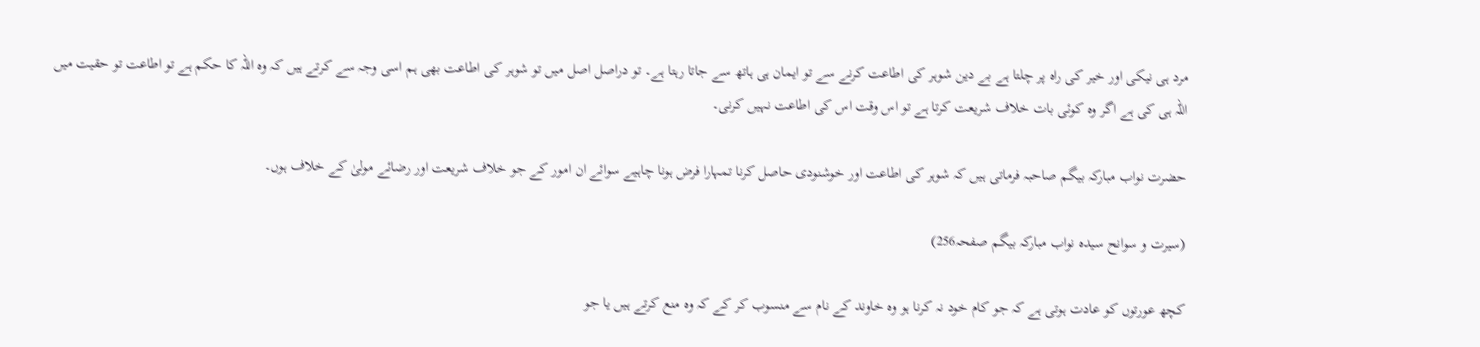مرد ہی نیکی اور خیر کی راہ پر چلتا ہے بے دین شوہر کی اطاعت کرنے سے تو ایمان ہی ہاتھ سے جاتا رہتا ہے۔ تو دراصل اصل میں تو شوہر کی اطاعت بھی ہم اسی وجہ سے کرتے ہیں کہ وہ اللہ کا حکم ہے تو اطاعت تو حقیت میں اللہ ہی کی ہے اگر وہ کوئی بات خلاف شریعت کرتا ہے تو اس وقت اس کی اطاعت نہیں کرنی۔

حضرت نواب مبارکہ بیگم صاحبہ فرماتی ہیں کہ شوہر کی اطاعت اور خوشنودی حاصل کرنا تمہارا فرض ہونا چاہیے سوائے ان امور کے جو خلاف شریعت اور رضائے مولیٰ کے خلاف ہوں۔

(سیرت و سوانح سیدہ نواب مبارکہ بیگم صفحہ256)

کچھ عورتوں کو عادت ہوتی ہے کہ جو کام خود نہ کرنا ہو وہ خاوند کے نام سے منسوب کر کے کہ وہ منع کرتے ہیں یا جو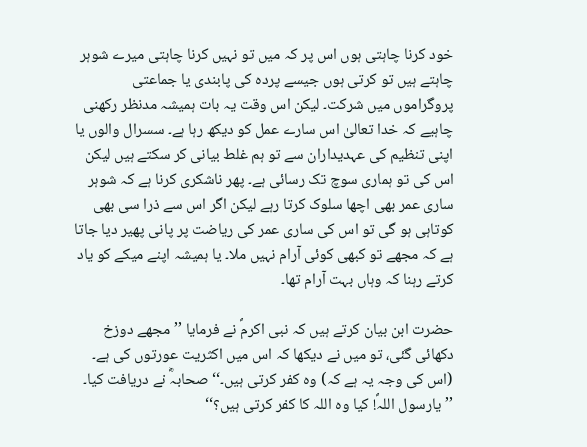خود کرنا چاہتی ہوں اس پر کہ میں تو نہیں کرنا چاہتی میرے شوہر چاہتے ہیں تو کرتی ہوں جیسے پردہ کی پابندی یا جماعتی پروگراموں میں شرکت۔ لیکن اس وقت یہ بات ہمیشہ مدنظر رکھنی چاہیے کہ خدا تعالیٰ اس سارے عمل کو دیکھ رہا ہے۔ سسرال والوں یا اپنی تنظیم کی عہدیداران سے تو ہم غلط بیانی کر سکتے ہیں لیکن اس کی تو ہماری سوچ تک رسائی ہے۔ پھر ناشکری کرنا ہے کہ شوہر ساری عمر بھی اچھا سلوک کرتا رہے لیکن اگر اس سے ذرا سی بھی کوتاہی ہو گی تو اس کی ساری عمر کی ریاضت پر پانی پھیر دیا جاتا ہے کہ مجھے تو کبھی کوئی آرام نہیں ملا۔ یا ہمیشہ اپنے میکے کو یاد کرتے رہنا کہ وہاں بہت آرام تھا۔

حضرت ابن بیان کرتے ہیں کہ نبی اکرمؐ نے فرمایا ’’مجھے دوزخ دکھائی گئی، تو میں نے دیکھا کہ اس میں اکثریت عورتوں کی ہے۔ (اس کی وجہ یہ ہے کہ) وہ کفر کرتی ہیں۔‘‘ صحابہؓ نے دریافت کیا۔ ’’یارسول اللہؐ! کیا وہ اللہ کا کفر کرتی ہیں؟‘‘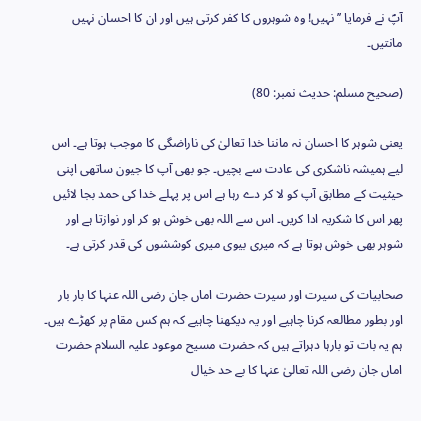آپؐ نے فرمایا ’’نہیں! وہ شوہروں کا کفر کرتی ہیں اور ان کا احسان نہیں مانتیں۔

(صحیح مسلم: حدیث نمبر: 80)

یعنی شوہر کا احسان نہ ماننا خدا تعالیٰ کی ناراضگی کا موجب ہوتا ہے۔ اس لیے ہمیشہ ناشکری کی عادت سے بچیں۔ جو بھی آپ کا جیون ساتھی اپنی حیثیت کے مطابق آپ کو لا کر دے رہا ہے اس پر پہلے خدا کی حمد بجا لائیں پھر اس کا شکریہ ادا کریں۔ اس سے اللہ بھی خوش ہو کر اور نوازتا ہے اور شوہر بھی خوش ہوتا ہے کہ میری بیوی میری کوششوں کی قدر کرتی ہے۔

صحابیات کی سیرت اور سیرت حضرت اماں جان رضی اللہ عنہا کا بار بار اور بطور مطالعہ کرنا چاہیے اور یہ دیکھنا چاہیے کہ ہم کس مقام پر کھڑے ہیں۔ ہم یہ بات تو بارہا دہراتے ہیں کہ حضرت مسیح موعود علیہ السلام حضرت اماں جان رضی اللہ تعالیٰ عنہا کا بے حد خیال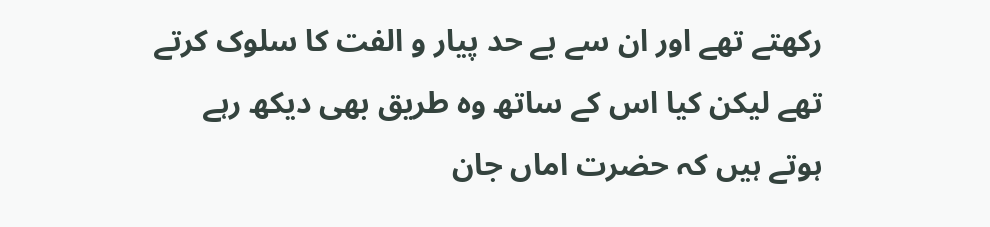رکھتے تھے اور ان سے بے حد پیار و الفت کا سلوک کرتے تھے لیکن کیا اس کے ساتھ وہ طریق بھی دیکھ رہے ہوتے ہیں کہ حضرت اماں جان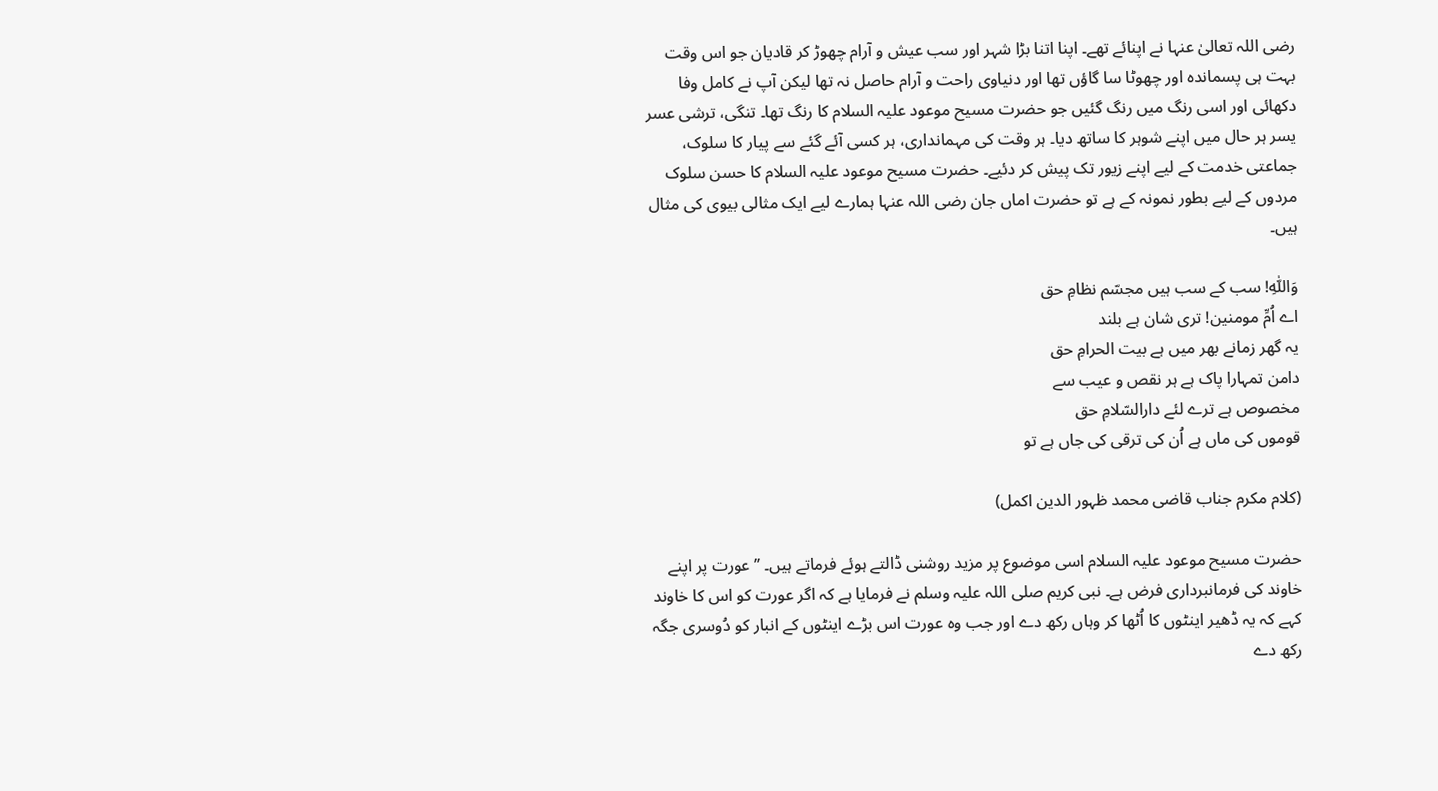رضی اللہ تعالیٰ عنہا نے اپنائے تھے۔ اپنا اتنا بڑا شہر اور سب عیش و آرام چھوڑ کر قادیان جو اس وقت بہت ہی پسماندہ اور چھوٹا سا گاؤں تھا اور دنیاوی راحت و آرام حاصل نہ تھا لیکن آپ نے کامل وفا دکھائی اور اسی رنگ میں رنگ گئیں جو حضرت مسیح موعود علیہ السلام کا رنگ تھا۔ تنگی، ترشی عسر یسر ہر حال میں اپنے شوہر کا ساتھ دیا۔ ہر وقت کی مہمانداری، ہر کسی آئے گئے سے پیار کا سلوک، جماعتی خدمت کے لیے اپنے زیور تک پیش کر دئیے۔ حضرت مسیح موعود علیہ السلام کا حسن سلوک مردوں کے لیے بطور نمونہ کے ہے تو حضرت اماں جان رضی اللہ عنہا ہمارے لیے ایک مثالی بیوی کی مثال ہیں۔

وَاللّٰہِ! سب کے سب ہیں مجسّم نظامِ حق
اے اُمِّ مومنین! تری شان ہے بلند
یہ گھر زمانے بھر میں ہے بیت الحرامِ حق
دامن تمہارا پاک ہے ہر نقص و عیب سے
مخصوص ہے ترے لئے دارالسّلامِ حق
قوموں کی ماں ہے اُن کی ترقی کی جاں ہے تو

(کلام مکرم جناب قاضی محمد ظہور الدین اکمل)

حضرت مسیح موعود علیہ السلام اسی موضوع پر مزید روشنی ڈالتے ہوئے فرماتے ہیں۔ ’’عورت پر اپنے خاوند کی فرمانبرداری فرض ہے۔ نبی کریم صلی اللہ علیہ وسلم نے فرمایا ہے کہ اگر عورت کو اس کا خاوند کہے کہ یہ ڈھیر اینٹوں کا اُٹھا کر وہاں رکھ دے اور جب وہ عورت اس بڑے اینٹوں کے انبار کو دُوسری جگہ رکھ دے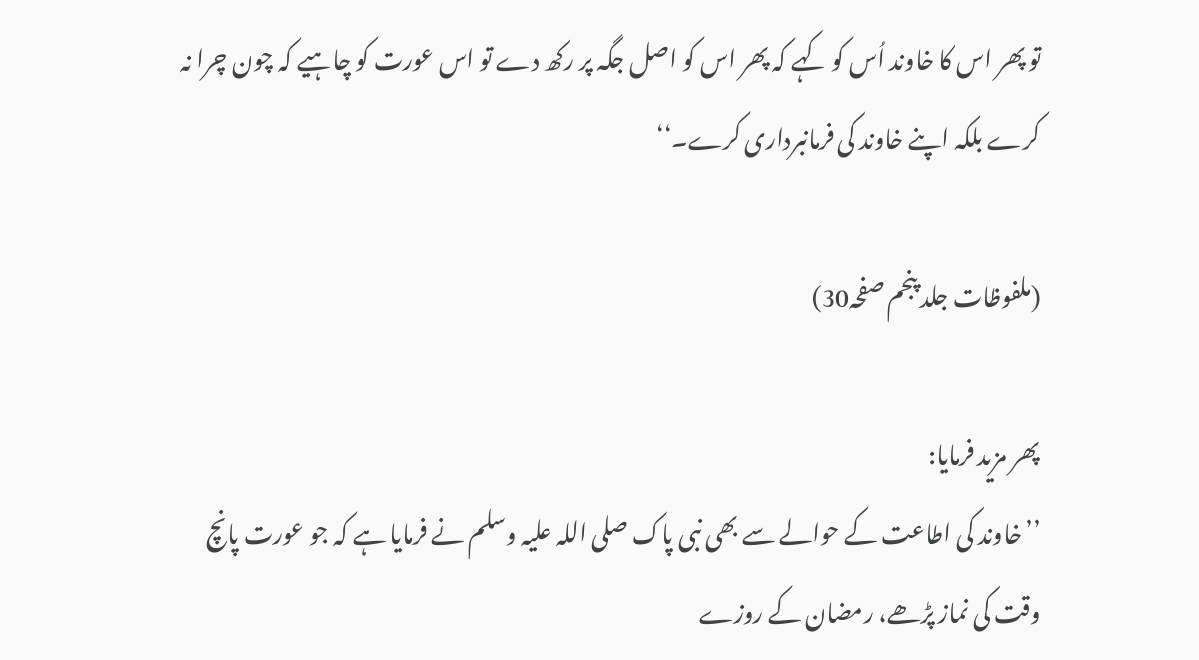تو پھر اس کا خاوند اُس کو کہے کہ پھر اس کو اصل جگہ پر رکھ دے تو اس عورت کو چاہیے کہ چون چرا نہ کرے بلکہ اپنے خاوند کی فرمانبرداری کرے۔‘‘

(ملفوظات جلد پنجم صفحہ30)

پھر مزید فرمایا:
’’خاوند کی اطاعت کے حوالے سے بھی نبی پاک صلی اللہ علیہ وسلم نے فرمایا ہے کہ جو عورت پانچ وقت کی نماز پڑھے، رمضان کے روزے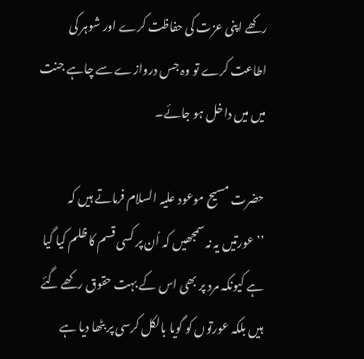رکھے اپنی عزت کی حفاظت کرے اور شوہر کی اطاعت کرے تو وہ جس دروازے سے چاہے جنت میں میں داخل ہو جائے۔

حضرت مسیح موعود علیہ السلام فرماتے ہیں کہ ’’عورتیں یہ نہ سمجھیں کہ اُن پر کسی قسم کا ظلم کیا گیا ہے کیونکہ مرد پر بھی اس کے بہت حقوق رکھے گئے ہیں بلکہ عورتوں کو گویا بالکل کرسی پر بٹھا دیا ہے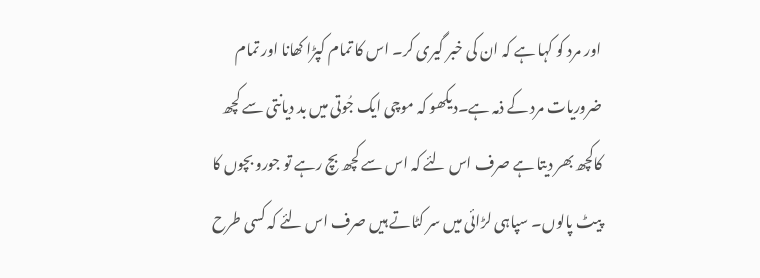اور مرد کو کہا ہے کہ ان کی خبر گیری کر۔ اس کا تمام کپڑا کھانا اور تمام ضروریات مرد کے ذمہ ہے۔دیکھو کہ موچی ایک جُوتی میں بد دیانتی سے کچھ کاکچھ بھر دیتا ہے صرف اس لئے کہ اس سے کچھ بچ رہے تو جورو بچوں کا پیٹ پالوں۔ سپاہی لڑائی میں سر کٹاتے ہیں صرف اس لئے کہ کسی طرح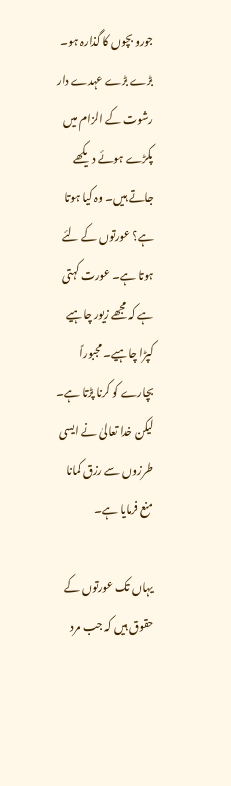جورو بچوں کا گذارہ ہو۔ بڑے بڑے عہدے دار رشوت کے الزام میں پکڑے ہوئے دیکھے جاتے ہیں۔ وہ کیا ہوتا ہے؟ عورتوں کے لئے ہوتا ہے۔ عورت کہتی ہے کہ مجھے زیور چاہیے کپڑا چاہیے۔ مجبوراً بچارے کو کرنا پڑتا ہے۔ لیکن خدا تعالیٰ نے ایسی طرزوں سے رزق کمانا منع فرمایا ہے۔

یہاں تک عورتوں کے حقوق ہیں کہ جب مرد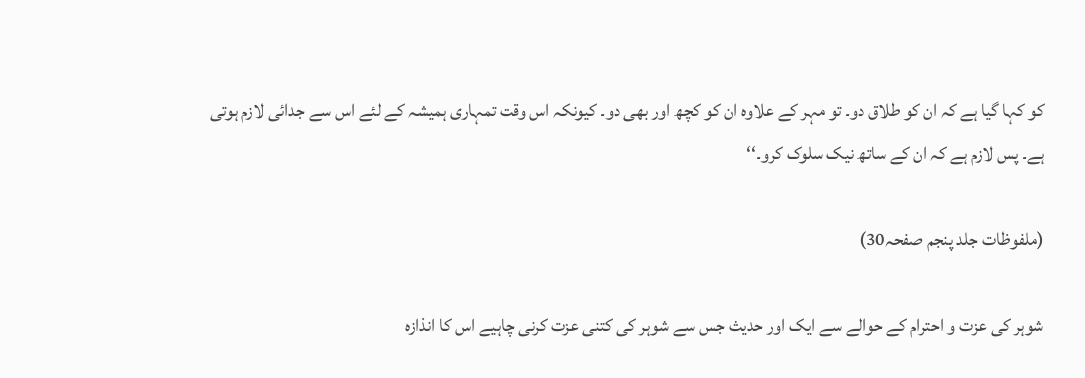کو کہا گیا ہے کہ ان کو طلاق دو۔ تو مہر کے علاوہ ان کو کچھ اور بھی دو۔ کیونکہ اس وقت تمہاری ہمیشہ کے لئے اس سے جدائی لازم ہوتی ہے۔ پس لازم ہے کہ ان کے ساتھ نیک سلوک کرو۔‘‘

(ملفوظات جلد پنجم صفحہ30)

شوہر کی عزت و احترام کے حوالے سے ایک اور حدیث جس سے شوہر کی کتنی عزت کرنی چاہیے اس کا انذازہ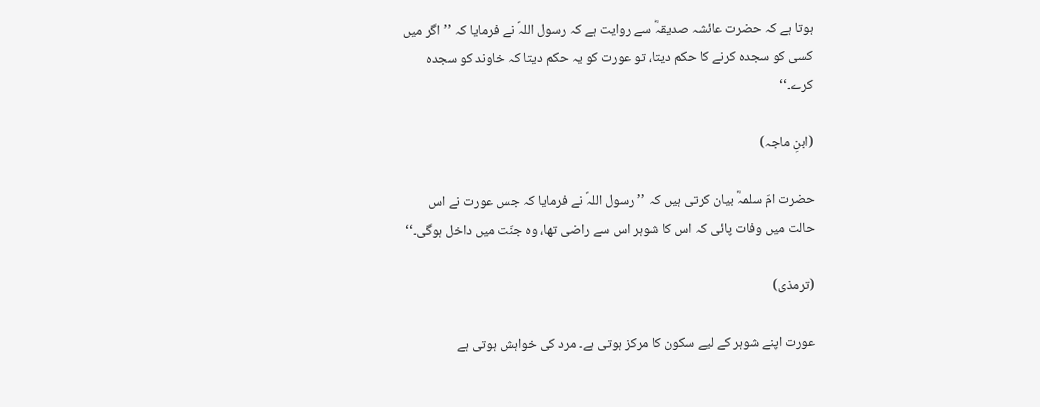ہوتا ہے کہ حضرت عائشہ صدیقہؓ سے روایت ہے کہ رسول اللہؐ نے فرمایا کہ ’’اگر میں کسی کو سجدہ کرنے کا حکم دیتا، تو عورت کو یہ حکم دیتا کہ خاوند کو سجدہ کرے۔‘‘

(ابنِ ماجہ)

حضرت امّ سلمہؓ بیان کرتی ہیں کہ ’’رسول اللہؐ نے فرمایا کہ جس عورت نے اس حالت میں وفات پائی کہ اس کا شوہر اس سے راضی تھا، وہ جنّت میں داخل ہوگی۔‘‘

(ترمذی)

عورت اپنے شوہر کے لیے سکون کا مرکز ہوتی ہے۔ مرد کی خواہش ہوتی ہے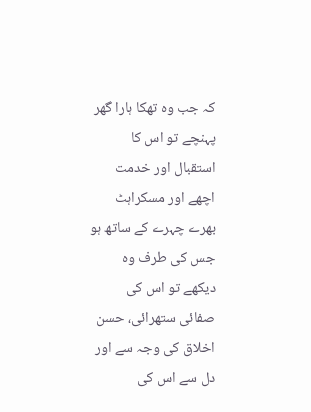کہ جب وہ تھکا ہارا گھر پہنچے تو اس کا استقبال اور خدمت اچھے اور مسکراہٹ بھرے چہرے کے ساتھ ہو جس کی طرف وہ دیکھے تو اس کی صفائی ستھرائی، حسن اخلاق کی وجہ سے اور دل سے اس کی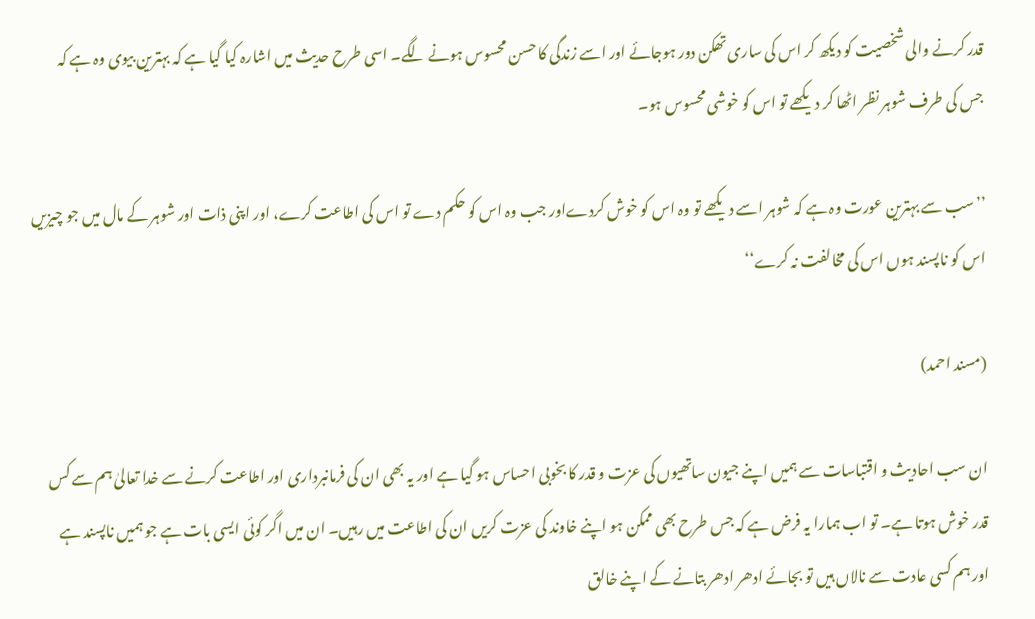قدر کرنے والی شخصیت کو دیکھ کر اس کی ساری تھکن دور ہوجائے اور اسے زندگی کا حسن محسوس ہونے لگے۔ اسی طرح حدیث میں اشارہ کیا گیا ہے کہ بہترین بیوی وہ ہے کہ جس کی طرف شوہر نظر اٹھا کر دیکھے تو اس کو خوشی محسوس ہو۔

’’سب سے بہترین عورت وہ ہے کہ شوہر اسے دیکھے تو وہ اس کو خوش کردےاور جب وہ اس کو حکم دے تو اس کی اطاعت کرے، اور اپنی ذات اور شوہر کے مال میں جو چیزیں اس کو ناپسند ہوں اس کی مخالفت نہ کرے‘‘

(مسند احمد)

ان سب احادیث و اقتباسات سے ہمیں اپنے جیون ساتھیوں کی عزت و قدر کا بخوبی احساس ہو گیا ہے اور یہ بھی ان کی فرمانبرداری اور اطاعت کرنے سے خدا تعالیٰ ہم سے کس قدر خوش ہوتا ہے۔ تو اب ہمارا یہ فرض ہے کہ جس طرح بھی ممکن ہو اپنے خاوند کی عزت کریں ان کی اطاعت میں رہیں۔ ان میں اگر کوئی ایسی بات ہے جو ہمیں ناپسند ہے اور ہم کسی عادت سے نالاں ہیں تو بجائے ادھر ادھر بتانے کے اپنے خالق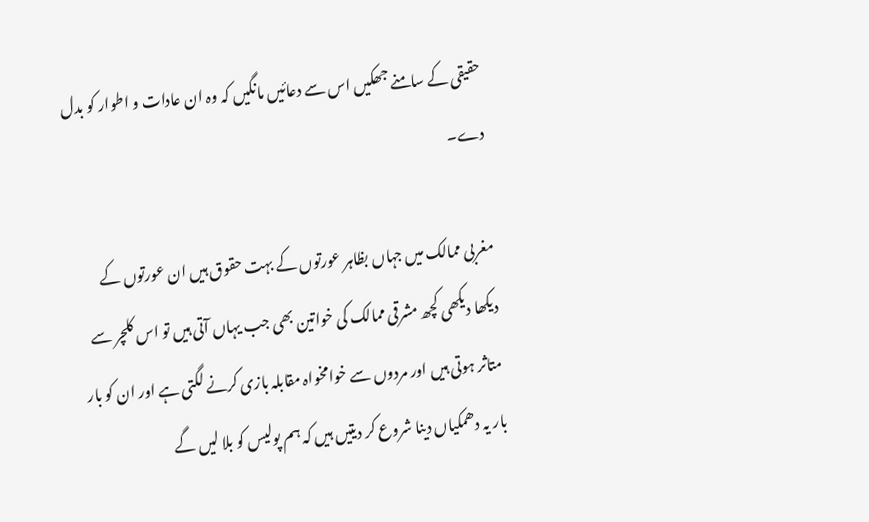حقیقی کے سامنے جھکیں اس سے دعائیں مانگیں کہ وہ ان عادات و اطوار کو بدل دے۔

مغربی ممالک میں جہاں بظاہر عورتوں کے بہت حقوق ہیں ان عورتوں کے دیکھا دیکھی کچھ مشرقی ممالک کی خواتین بھی جب یہاں آتی ہیں تو اس کلچر سے متاثر ہوتی ہیں اور مردوں سے خوامخواہ مقابلہ بازی کرنے لگتی ہے اور ان کو بار بار یہ دھمکیاں دینا شروع کر دیتیں ہیں کہ ہم پولیس کو بلا لیں گے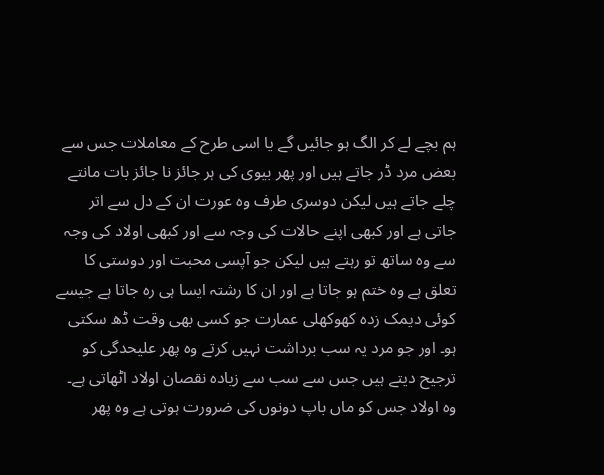ہم بچے لے کر الگ ہو جائیں گے یا اسی طرح کے معاملات جس سے بعض مرد ڈر جاتے ہیں اور پھر بیوی کی ہر جائز نا جائز بات مانتے چلے جاتے ہیں لیکن دوسری طرف وہ عورت ان کے دل سے اتر جاتی ہے اور کبھی اپنے حالات کی وجہ سے اور کبھی اولاد کی وجہ سے وہ ساتھ تو رہتے ہیں لیکن جو آپسی محبت اور دوستی کا تعلق ہے وہ ختم ہو جاتا ہے اور ان کا رشتہ ایسا ہی رہ جاتا ہے جیسے کوئی دیمک زدہ کھوکھلی عمارت جو کسی بھی وقت ڈھ سکتی ہو۔ اور جو مرد یہ سب برداشت نہیں کرتے وہ پھر علیحدگی کو ترجیح دیتے ہیں جس سے سب سے زیادہ نقصان اولاد اٹھاتی ہے۔ وہ اولاد جس کو ماں باپ دونوں کی ضرورت ہوتی ہے وہ پھر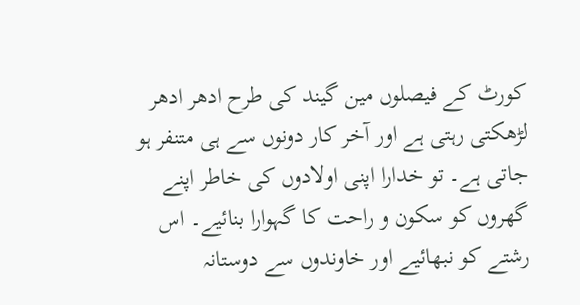کورٹ کے فیصلوں مین گیند کی طرح ادھر ادھر لڑھکتی رہتی ہے اور آخر کار دونوں سے ہی متنفر ہو جاتی ہے۔ تو خدارا اپنی اولادوں کی خاطر اپنے گھروں کو سکون و راحت کا گہوارا بنائیے۔ اس رشتے کو نبھائیے اور خاوندوں سے دوستانہ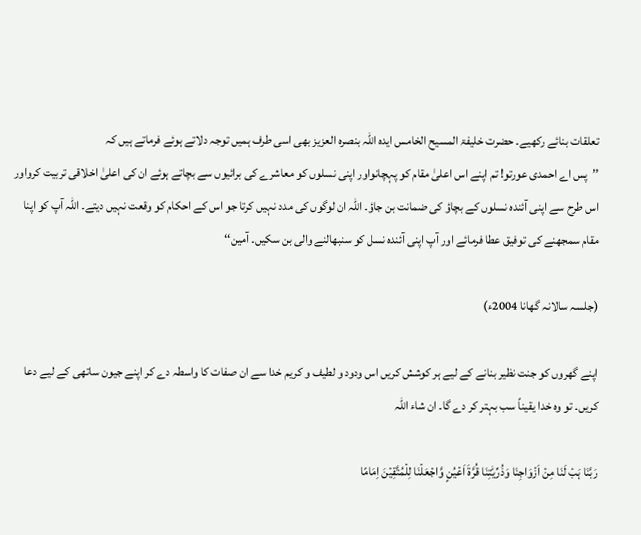تعلقات بنائے رکھیے۔ حضرت خلیفۃ المسیح الخامس ایدہ اللہ بنصرہ العزیز بھی اسی طرف ہمیں توجہ دلاتے ہوئے فرماتے ہیں کہ
’’پس اے احمدی عورتو! تم اپنے اس اعلیٰ مقام کو پہچانواور اپنی نسلوں کو معاشرے کی برائیوں سے بچاتے ہوئے ان کی اعلیٰ اخلاقی تربیت کرواور اس طرح سے اپنی آئندہ نسلوں کے بچاؤ کی ضمانت بن جاؤ۔ اللہ ان لوگوں کی مدد نہیں کرتا جو اس کے احکام کو وقعت نہیں دیتے۔ اللہ آپ کو اپنا مقام سمجھنے کی توفیق عطا فرمائے اور آپ اپنی آئندہ نسل کو سنبھالنے والی بن سکیں۔ آمین‘‘

(جلسہ سالانہ گھانا 2004ء)

اپنے گھروں کو جنت نظیر بنانے کے لیے ہر کوشش کریں اس ودود و لطیف و کریم خدا سے ان صفات کا واسطہ دے کر اپنے جیون ساتھی کے لیے دعا کریں۔ تو وہ خدا یقیناً سب بہتر کر دے گا۔ ان شاء اللہ

رَبَّنَا ہَبۡ لَنَا مِنۡ اَزۡوَاجِنَا وَذُرِّیّٰتِنَا قُرَّۃَ اَعۡیُنٍ وَّاجۡعَلۡنَا لِلۡمُتَّقِیۡنَ اِمَامًا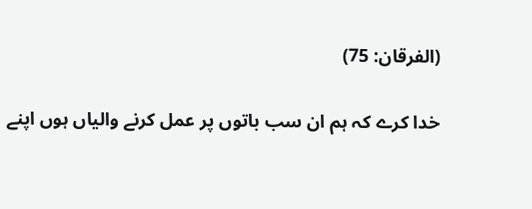(الفرقان: 75)

خدا کرے کہ ہم ان سب باتوں پر عمل کرنے والیاں ہوں اپنے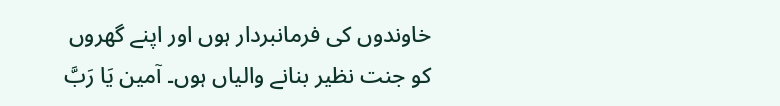خاوندوں کی فرمانبردار ہوں اور اپنے گھروں کو جنت نظیر بنانے والیاں ہوں۔ آمین یَا رَبَّ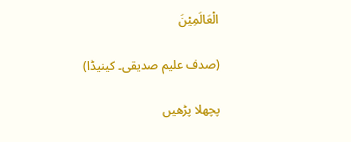الْعَالَمِیْنَ

(صدف علیم صدیقی۔ کینیڈا)

پچھلا پڑھیں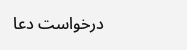درخواست دعا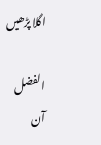اگلا پڑھیں

الفضل آن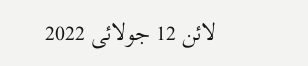لائن 12 جولائی 2022